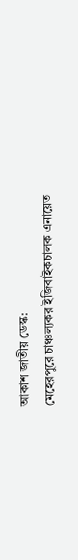আকাশ জাতীয় ডেস্ক:
মেহেরপুরে চাঞ্চল্যকর ইজিবাইকচালক এনায়েত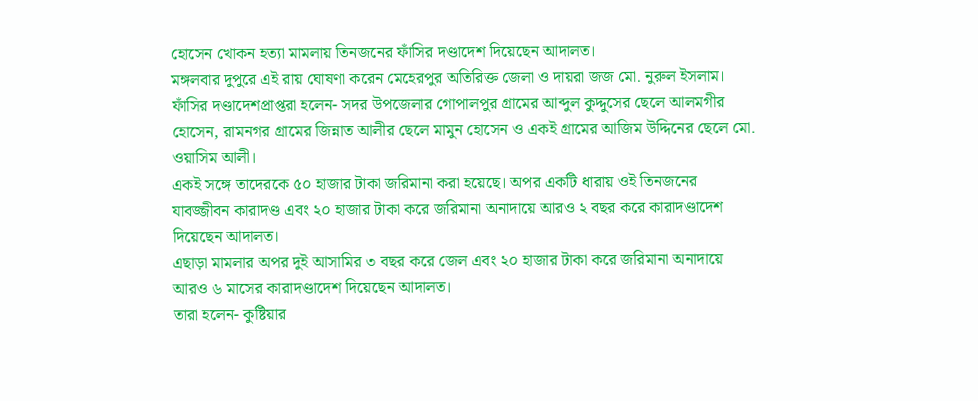হোসেন খোকন হত্যা মামলায় তিনজনের ফাঁসির দণ্ডাদেশ দিয়েছেন আদালত।
মঙ্গলবার দুপুরে এই রায় ঘোষণা করেন মেহেরপুর অতিরিক্ত জেলা ও দায়রা জজ মো. নুরুল ইসলাম।
ফাঁসির দণ্ডাদেশপ্রাপ্তরা হলেন- সদর উপজেলার গোপালপুর গ্রামের আব্দুল কুদ্দুসের ছেলে আলমগীর হোসেন, রামনগর গ্রামের জিন্নাত আলীর ছেলে মামুন হোসেন ও একই গ্রামের আজিম উদ্দিনের ছেলে মো. ওয়াসিম আলী।
একই সঙ্গে তাদেরকে ৫০ হাজার টাকা জরিমানা করা হয়েছে। অপর একটি ধারায় ওই তিনজনের যাবজ্জীবন কারাদণ্ড এবং ২০ হাজার টাকা করে জরিমানা অনাদায়ে আরও ২ বছর করে কারাদণ্ডাদেশ দিয়েছেন আদালত।
এছাড়া মামলার অপর দুই আসামির ৩ বছর করে জেল এবং ২০ হাজার টাকা করে জরিমানা অনাদায়ে আরও ৬ মাসের কারাদণ্ডাদেশ দিয়েছেন আদালত।
তারা হলেন- কুষ্টিয়ার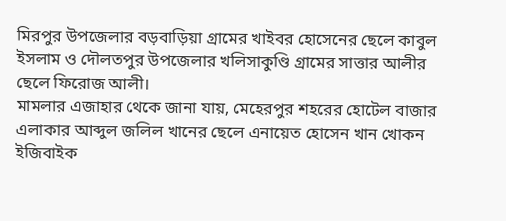মিরপুর উপজেলার বড়বাড়িয়া গ্রামের খাইবর হোসেনের ছেলে কাবুল ইসলাম ও দৌলতপুর উপজেলার খলিসাকুণ্ডি গ্রামের সাত্তার আলীর ছেলে ফিরোজ আলী।
মামলার এজাহার থেকে জানা যায়, মেহেরপুর শহরের হোটেল বাজার এলাকার আব্দুল জলিল খানের ছেলে এনায়েত হোসেন খান খোকন ইজিবাইক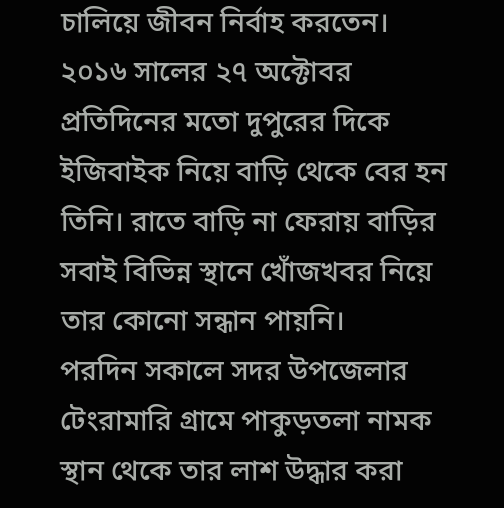চালিয়ে জীবন নির্বাহ করতেন।
২০১৬ সালের ২৭ অক্টোবর প্রতিদিনের মতো দুপুরের দিকে ইজিবাইক নিয়ে বাড়ি থেকে বের হন তিনি। রাতে বাড়ি না ফেরায় বাড়ির সবাই বিভিন্ন স্থানে খোঁজখবর নিয়ে তার কোনো সন্ধান পায়নি।
পরদিন সকালে সদর উপজেলার টেংরামারি গ্রামে পাকুড়তলা নামক স্থান থেকে তার লাশ উদ্ধার করা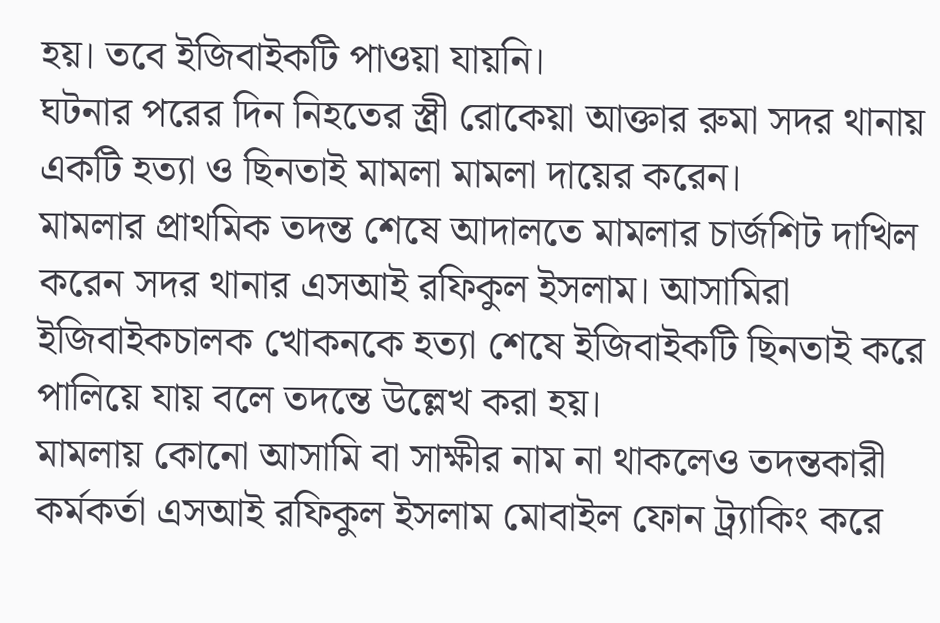হয়। তবে ইজিবাইকটি পাওয়া যায়নি।
ঘটনার পরের দিন নিহতের স্ত্রী রোকেয়া আক্তার রুমা সদর থানায় একটি হত্যা ও ছিনতাই মামলা মামলা দায়ের করেন।
মামলার প্রাথমিক তদন্ত শেষে আদালতে মামলার চার্জশিট দাখিল করেন সদর থানার এসআই রফিকুল ইসলাম। আসামিরা ইজিবাইকচালক খোকনকে হত্যা শেষে ইজিবাইকটি ছিনতাই করে পালিয়ে যায় বলে তদন্তে উল্লেখ করা হয়।
মামলায় কোনো আসামি বা সাক্ষীর নাম না থাকলেও তদন্তকারী কর্মকর্তা এসআই রফিকুল ইসলাম মোবাইল ফোন ট্র্যাকিং করে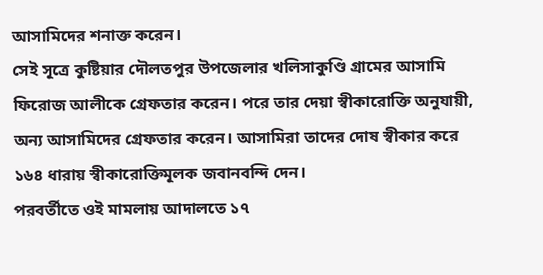আসামিদের শনাক্ত করেন।
সেই সূত্রে কুষ্টিয়ার দৌলতপুর উপজেলার খলিসাকুণ্ডি গ্রামের আসামি ফিরোজ আলীকে গ্রেফতার করেন। পরে তার দেয়া স্বীকারোক্তি অনুযায়ী, অন্য আসামিদের গ্রেফতার করেন। আসামিরা তাদের দোষ স্বীকার করে ১৬৪ ধারায় স্বীকারোক্তিমূলক জবানবন্দি দেন।
পরবর্তীতে ওই মামলায় আদালতে ১৭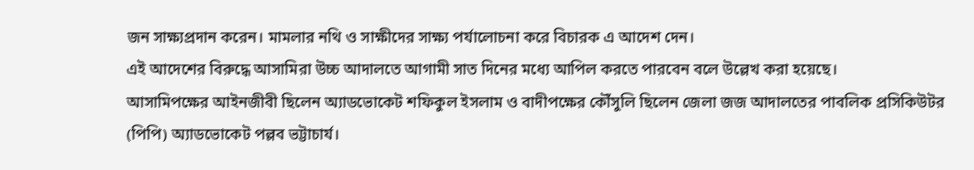জন সাক্ষ্যপ্রদান করেন। মামলার নথি ও সাক্ষীদের সাক্ষ্য পর্যালোচনা করে বিচারক এ আদেশ দেন।
এই আদেশের বিরুদ্ধে আসামিরা উচ্চ আদালতে আগামী সাত দিনের মধ্যে আপিল করতে পারবেন বলে উল্লেখ করা হয়েছে।
আসামিপক্ষের আইনজীবী ছিলেন অ্যাডভোকেট শফিকুল ইসলাম ও বাদীপক্ষের কৌঁসুলি ছিলেন জেলা জজ আদালতের পাবলিক প্রসিকিউটর (পিপি) অ্যাডভোকেট পল্লব ভট্টাচার্য।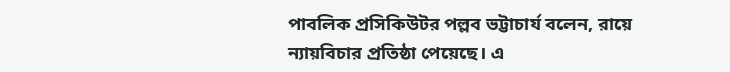পাবলিক প্রসিকিউটর পল্লব ভট্টাচার্য বলেন, রায়ে ন্যায়বিচার প্রতিষ্ঠা পেয়েছে। এ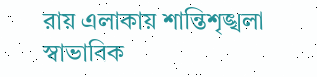রায় এলাকায় শান্তিশৃঙ্খলা স্বাভাবিক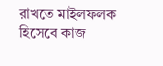রাখতে মাইলফলক হিসেবে কাজ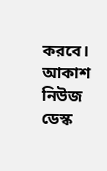করবে।
আকাশ নিউজ ডেস্ক